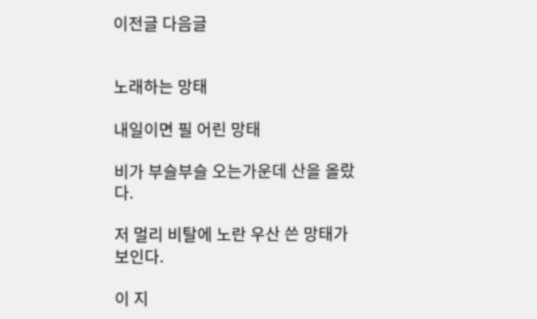이전글 다음글


노래하는 망태

내일이면 필 어린 망태

비가 부슬부슬 오는가운데 산을 올랐다.

저 멀리 비탈에 노란 우산 쓴 망태가 보인다.

이 지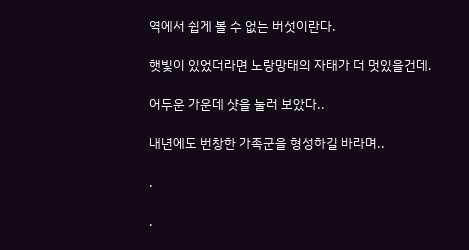역에서 쉽게 볼 수 없는 버섯이란다.

햇빛이 있었더라면 노랑망태의 자태가 더 멋있을건데.

어두운 가운데 샷을 눌러 보았다..

내년에도 번창한 가족군을 형성하길 바라며..

.

.